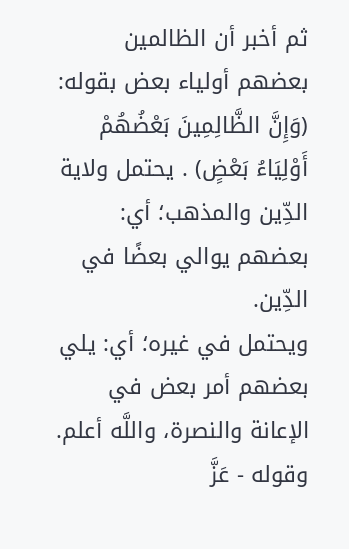ثم أخبر أن الظالمين بعضهم أولياء بعض بقوله: (وَإِنَّ الظَّالِمِينَ بَعْضُهُمْ أَوْلِيَاءُ بَعْضٍ) . يحتمل ولاية الدِّين والمذهب؛ أي: بعضهم يوالي بعضًا في الدِّين.
ويحتمل في غيره؛ أي: يلي بعضهم أمر بعض في الإعانة والنصرة، واللَّه أعلم.
وقوله - عَزَّ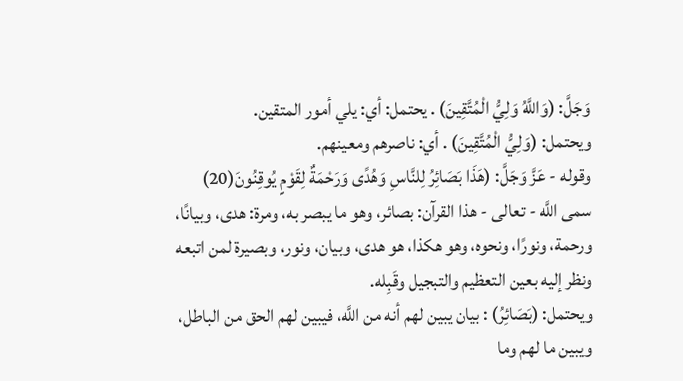وَجَلَّ: (وَاللَّهُ وَلِيُّ الْمُتَّقِينَ) . يحتمل: أي: يلي أمور المتقين.
ويحتمل: (وَلِيُّ الْمُتَّقِينَ) . أي: ناصرهم ومعينهم.
وقوله - عَزَّ وَجَلَّ: (هَذَا بَصَائِرُ لِلنَّاسِ وَهُدًى وَرَحْمَةٌ لِقَوْمٍ يُوقِنُونَ(20)
سمى اللَّه - تعالى - هذا القرآن: بصائر، وهو ما يبصر به، ومرة: هدى، وبيانًا، ورحمة، ونورًا، ونحوه، وهو هكذا، هو هدى، وبيان، ونور، وبصيرة لمن اتبعه ونظر إليه بعين التعظيم والتبجيل وقَبِله.
ويحتمل: (بَصَائِرُ) : بيان يبين لهم أنه من اللَّه، فيبين لهم الحق من الباطل، ويبين ما لهم وما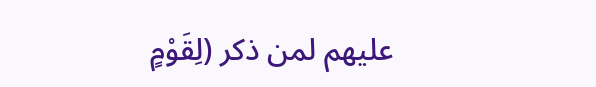عليهم لمن ذكر (لِقَوْمٍ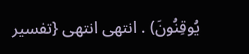يُوقِنُونَ) . انتهى انتهى {تفسير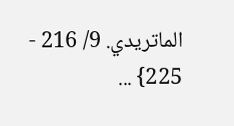الماتريدي. 9/ 216 - 225} ...